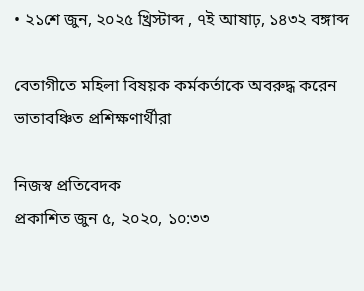• ২১শে জুন, ২০২৫ খ্রিস্টাব্দ , ৭ই আষাঢ়, ১৪৩২ বঙ্গাব্দ

বেতাগীতে মহিলা বিষয়ক কর্মকর্তাকে অবরুদ্ধ করেন ভাতাবঞ্চিত প্রশিক্ষণার্থীরা

নিজস্ব প্রতিবেদক
প্রকাশিত জুন ৫, ২০২০, ১০:৩৩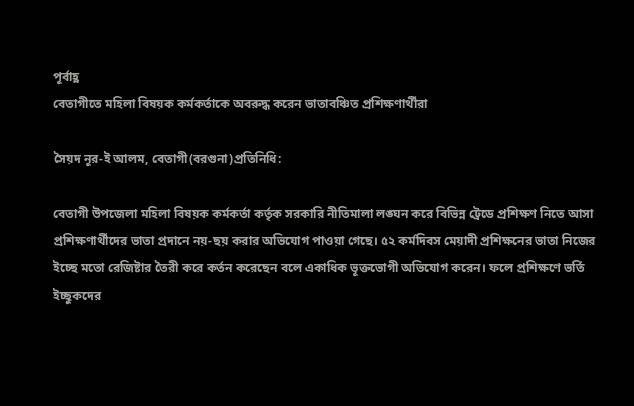পূর্বাহ্ণ
বেতাগীতে মহিলা বিষয়ক কর্মকর্তাকে অবরুদ্ধ করেন ভাতাবঞ্চিত প্রশিক্ষণার্থীরা

সৈয়দ নূর-ই আলম, বেতাগী(বরগুনা)প্রতিনিধি:

বেতাগী উপজেলা মহিলা বিষয়ক কর্মকর্তা কর্তৃক সরকারি নীতিমালা লঙ্ঘন করে বিভিন্ন ট্রেডে প্রশিক্ষণ নিতে আসা প্রশিক্ষণার্থীদের ভাতা প্রদানে নয়-ছয় করার অভিযোগ পাওয়া গেছে। ৫২ কর্মদিবস মেয়াদী প্রশিক্ষনের ভাতা নিজের ইচ্ছে মতো রেজিষ্টার তৈরী করে কর্তন করেছেন বলে একাধিক ভূক্তভোগী অভিযোগ করেন। ফলে প্রশিক্ষণে ভর্তি ইচ্ছুকদের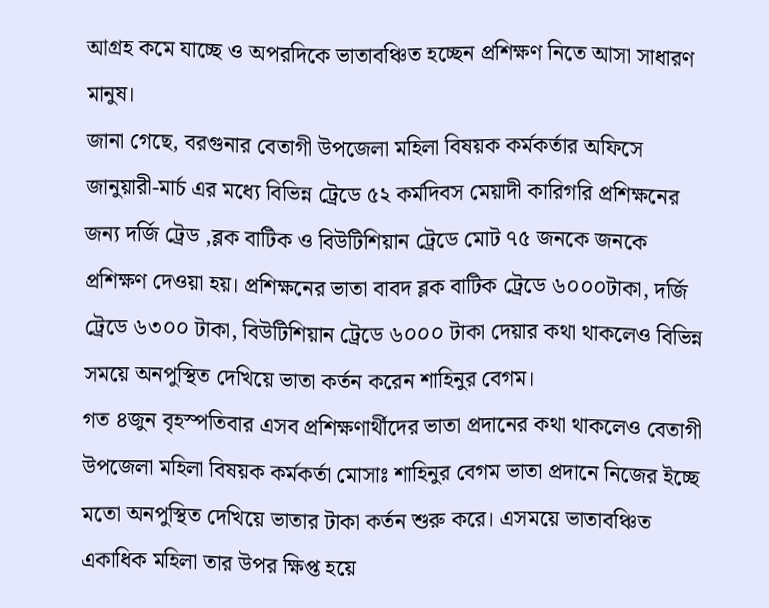আগ্রহ কমে যাচ্ছে ও অপরদিকে ভাতাবঞ্চিত হচ্ছেন প্রশিক্ষণ নিতে আসা সাধারণ মানুষ।
জানা গেছে, বরগুনার বেতাগী উপজেলা মহিলা বিষয়ক কর্মকর্তার অফিসে জানুয়ারী-মার্চ এর মধ্যে বিভিন্ন ট্রেডে ৫২ কর্মদিবস মেয়াদী কারিগরি প্রশিক্ষনের জন্য দর্জি ট্রেড ,ব্লক বাটিক ও বিউটিশিয়ান ট্রেডে মোট ৭৫ জনকে জনকে প্রশিক্ষণ দেওয়া হয়। প্রশিক্ষনের ভাতা বাবদ ব্লক বাটিক ট্রেডে ৬০০০টাকা, দর্জি ট্রেডে ৬৩০০ টাকা, বিউটিশিয়ান ট্রেডে ৬০০০ টাকা দেয়ার কথা থাকলেও বিভিন্ন সময়ে অনপুস্থিত দেখিয়ে ভাতা কর্তন করেন শাহিনুর বেগম।
গত ৪জুন বৃহস্পতিবার এসব প্রশিক্ষণার্থীদের ভাতা প্রদানের কথা থাকলেও বেতাগী উপজেলা মহিলা বিষয়ক কর্মকর্তা মোসাঃ শাহিনুর বেগম ভাতা প্রদানে নিজের ইচ্ছে মতো অনপুস্থিত দেখিয়ে ভাতার টাকা কর্তন শুরু করে। এসময়ে ভাতাবঞ্চিত একাধিক মহিলা তার উপর ক্ষিপ্ত হয়ে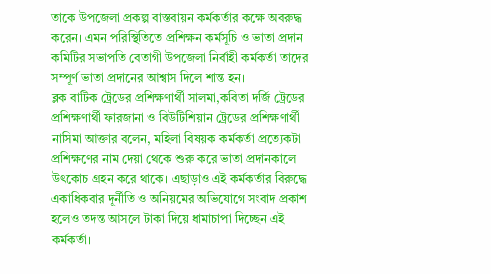তাকে উপজেলা প্রকল্প বাস্তবায়ন কর্মকর্তার কক্ষে অবরুদ্ধ করেন। এমন পরিস্থিতিতে প্রশিক্ষন কর্মসূচি ও ভাতা প্রদান কমিটির সভাপতি বেতাগী উপজেলা নির্বাহী কর্মকর্তা তাদের সম্পূর্ণ ভাতা প্রদানের আশ্বাস দিলে শান্ত হন।
ব্লক বাটিক ট্রেডের প্রশিক্ষণার্থী সালমা,কবিতা দর্জি ট্রেডের প্রশিক্ষণার্থী ফারজানা ও বিউটিশিয়ান ট্রেডের প্রশিক্ষণার্থী নাসিমা আক্তার বলেন, মহিলা বিষয়ক কর্মকর্তা প্রত্যেকটা প্রশিক্ষণের নাম দেয়া থেকে শুরু করে ভাতা প্রদানকালে উৎকোচ গ্রহন করে থাকে। এছাড়াও এই কর্মকর্তার বিরুদ্ধে একাধিকবার দূর্নীতি ও অনিয়মের অভিযোগে সংবাদ প্রকাশ হলেও তদন্ত আসলে টাকা দিয়ে ধামাচাপা দিচ্ছেন এই কর্মকর্তা।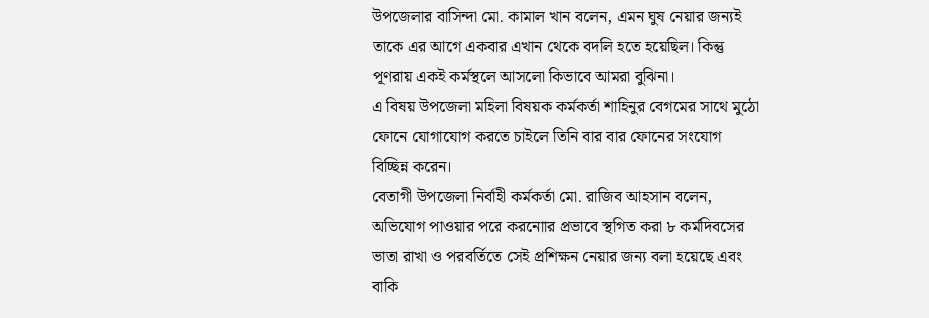উপজেলার বাসিন্দা মো. কামাল খান বলেন, এমন ঘুষ নেয়ার জন্যই তাকে এর আগে একবার এখান থেকে বদলি হতে হয়েছিল। কিন্তু পূণরায় একই কর্মস্থলে আসলো কিভাবে আমরা বুঝিনা।
এ বিষয় উপজেলা মহিলা বিষয়ক কর্মকর্তা শাহিনুর বেগমের সাথে মুঠো ফোনে যোগাযোগ করতে চাইলে তিনি বার বার ফোনের সংযোগ বিচ্ছিন্ন করেন।
বেতাগী উপজেলা নির্বাহী কর্মকর্তা মো. রাজিব আহসান বলেন, অভিযোগ পাওয়ার পরে করনোার প্রভাবে স্থগিত করা ৮ কর্মদিবসের ভাতা রাখা ও পরবর্তিতে সেই প্রশিক্ষন নেয়ার জন্য বলা হয়েছে এবং বাকি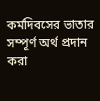কর্মদিবসের ভাতার সম্পূর্ণ অর্থ প্রদান করা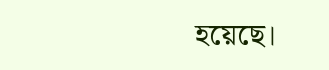হয়েছে।